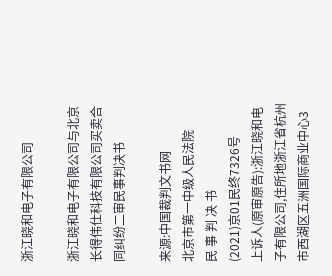浙江晓和电子有限公司

浙江晓和电子有限公司与北京长得伟仕科技有限公司买卖合同纠纷二审民事判决书

来源:中国裁判文书网
北京市第一中级人民法院
民 事 判 决 书
(2021)京01民终7326号
上诉人(原审原告):浙江晓和电子有限公司,住所地浙江省杭州市西湖区五洲国际商业中心3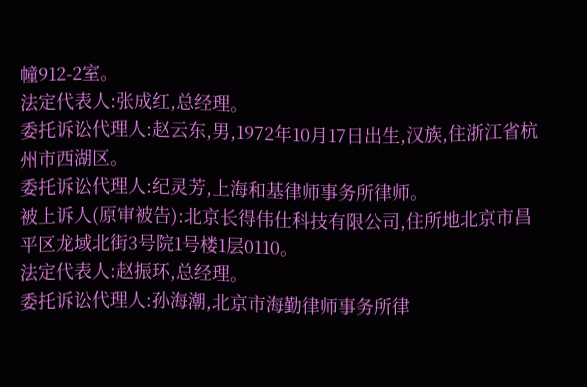幢912-2室。
法定代表人:张成红,总经理。
委托诉讼代理人:赵云东,男,1972年10月17日出生,汉族,住浙江省杭州市西湖区。
委托诉讼代理人:纪灵芳,上海和基律师事务所律师。
被上诉人(原审被告):北京长得伟仕科技有限公司,住所地北京市昌平区龙域北街3号院1号楼1层0110。
法定代表人:赵振环,总经理。
委托诉讼代理人:孙海潮,北京市海勤律师事务所律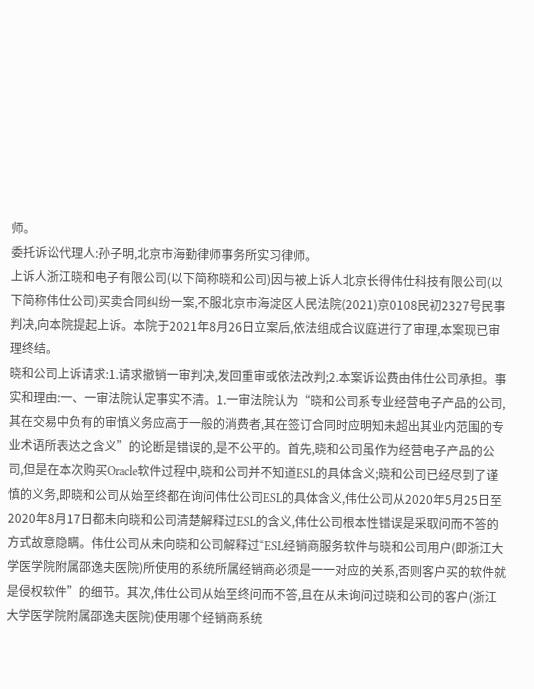师。
委托诉讼代理人:孙子明,北京市海勤律师事务所实习律师。
上诉人浙江晓和电子有限公司(以下简称晓和公司)因与被上诉人北京长得伟仕科技有限公司(以下简称伟仕公司)买卖合同纠纷一案,不服北京市海淀区人民法院(2021)京0108民初2327号民事判决,向本院提起上诉。本院于2021年8月26日立案后,依法组成合议庭进行了审理,本案现已审理终结。
晓和公司上诉请求:1.请求撤销一审判决,发回重审或依法改判;2.本案诉讼费由伟仕公司承担。事实和理由:一、一审法院认定事实不清。1.一审法院认为“晓和公司系专业经营电子产品的公司,其在交易中负有的审慎义务应高于一般的消费者,其在签订合同时应明知未超出其业内范围的专业术语所表达之含义”的论断是错误的,是不公平的。首先,晓和公司虽作为经营电子产品的公司,但是在本次购买Oracle软件过程中,晓和公司并不知道ESL的具体含义;晓和公司已经尽到了谨慎的义务,即晓和公司从始至终都在询问伟仕公司ESL的具体含义,伟仕公司从2020年5月25日至2020年8月17日都未向晓和公司清楚解释过ESL的含义,伟仕公司根本性错误是采取问而不答的方式故意隐瞒。伟仕公司从未向晓和公司解释过“ESL经销商服务软件与晓和公司用户(即浙江大学医学院附属邵逸夫医院)所使用的系统所属经销商必须是一一对应的关系,否则客户买的软件就是侵权软件”的细节。其次,伟仕公司从始至终问而不答,且在从未询问过晓和公司的客户(浙江大学医学院附属邵逸夫医院)使用哪个经销商系统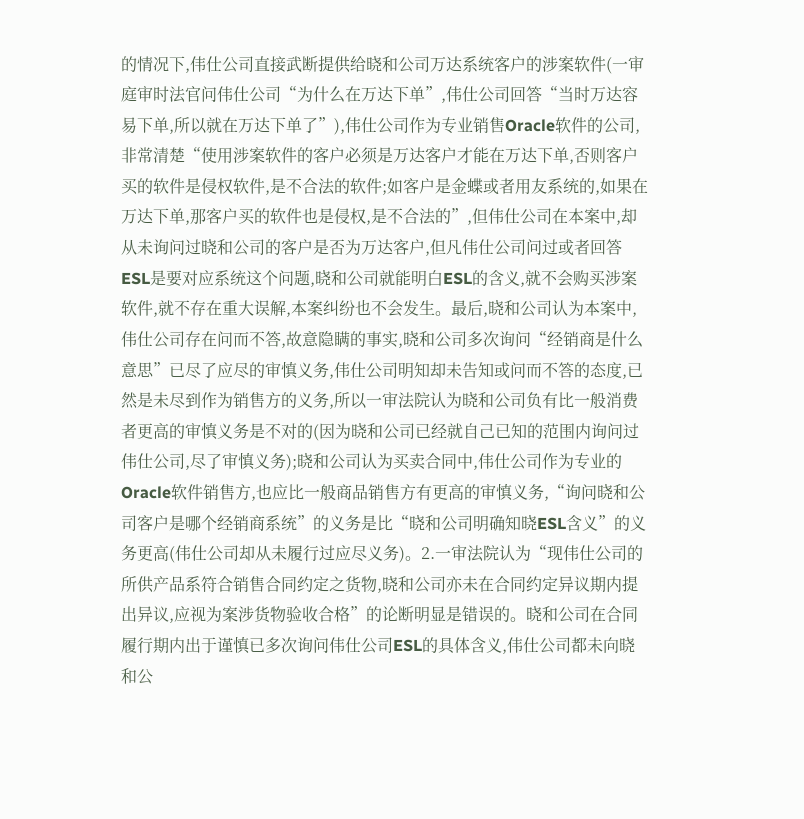的情况下,伟仕公司直接武断提供给晓和公司万达系统客户的涉案软件(一审庭审时法官问伟仕公司“为什么在万达下单”,伟仕公司回答“当时万达容易下单,所以就在万达下单了”),伟仕公司作为专业销售Oracle软件的公司,非常清楚“使用涉案软件的客户必须是万达客户才能在万达下单,否则客户买的软件是侵权软件,是不合法的软件;如客户是金蝶或者用友系统的,如果在万达下单,那客户买的软件也是侵权,是不合法的”,但伟仕公司在本案中,却从未询问过晓和公司的客户是否为万达客户,但凡伟仕公司问过或者回答ESL是要对应系统这个问题,晓和公司就能明白ESL的含义,就不会购买涉案软件,就不存在重大误解,本案纠纷也不会发生。最后,晓和公司认为本案中,伟仕公司存在问而不答,故意隐瞒的事实,晓和公司多次询问“经销商是什么意思”已尽了应尽的审慎义务,伟仕公司明知却未告知或问而不答的态度,已然是未尽到作为销售方的义务,所以一审法院认为晓和公司负有比一般消费者更高的审慎义务是不对的(因为晓和公司已经就自己已知的范围内询问过伟仕公司,尽了审慎义务);晓和公司认为买卖合同中,伟仕公司作为专业的Oracle软件销售方,也应比一般商品销售方有更高的审慎义务,“询问晓和公司客户是哪个经销商系统”的义务是比“晓和公司明确知晓ESL含义”的义务更高(伟仕公司却从未履行过应尽义务)。2.一审法院认为“现伟仕公司的所供产品系符合销售合同约定之货物,晓和公司亦未在合同约定异议期内提出异议,应视为案涉货物验收合格”的论断明显是错误的。晓和公司在合同履行期内出于谨慎已多次询问伟仕公司ESL的具体含义,伟仕公司都未向晓和公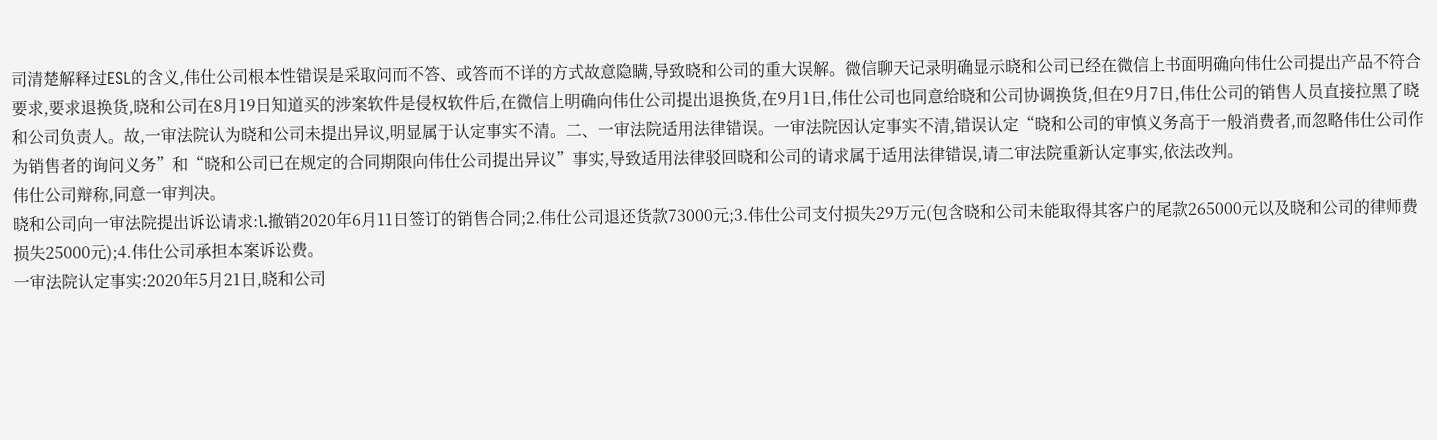司清楚解释过ESL的含义,伟仕公司根本性错误是采取问而不答、或答而不详的方式故意隐瞒,导致晓和公司的重大误解。微信聊天记录明确显示晓和公司已经在微信上书面明确向伟仕公司提出产品不符合要求,要求退换货,晓和公司在8月19日知道买的涉案软件是侵权软件后,在微信上明确向伟仕公司提出退换货,在9月1日,伟仕公司也同意给晓和公司协调换货,但在9月7日,伟仕公司的销售人员直接拉黑了晓和公司负责人。故,一审法院认为晓和公司未提出异议,明显属于认定事实不清。二、一审法院适用法律错误。一审法院因认定事实不清,错误认定“晓和公司的审慎义务高于一般消费者,而忽略伟仕公司作为销售者的询问义务”和“晓和公司已在规定的合同期限向伟仕公司提出异议”事实,导致适用法律驳回晓和公司的请求属于适用法律错误,请二审法院重新认定事实,依法改判。
伟仕公司辩称,同意一审判决。
晓和公司向一审法院提出诉讼请求:l.撤销2020年6月11日签订的销售合同;2.伟仕公司退还货款73000元;3.伟仕公司支付损失29万元(包含晓和公司未能取得其客户的尾款265000元以及晓和公司的律师费损失25000元);4.伟仕公司承担本案诉讼费。
一审法院认定事实:2020年5月21日,晓和公司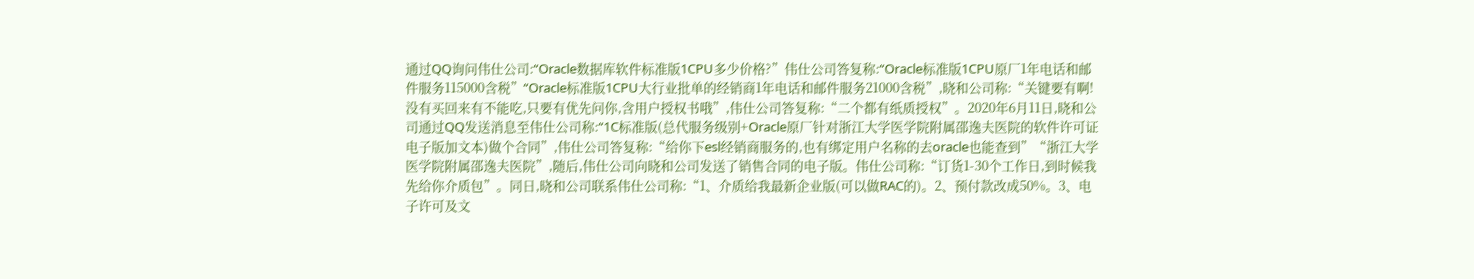通过QQ询问伟仕公司:“Oracle数据库软件标准版1CPU多少价格?”伟仕公司答复称:“Oracle标准版1CPU原厂1年电话和邮件服务115000含税”“Oracle标准版1CPU大行业批单的经销商1年电话和邮件服务21000含税”,晓和公司称:“关键要有啊!没有买回来有不能吃,只要有优先问你,含用户授权书哦”,伟仕公司答复称:“二个都有纸质授权”。2020年6月11日,晓和公司通过QQ发送消息至伟仕公司称:“1C标准版(总代服务级别+Oracle原厂针对浙江大学医学院附属邵逸夫医院的软件许可证电子版加文本)做个合同”,伟仕公司答复称:“给你下esl经销商服务的,也有绑定用户名称的去oracle也能查到”“浙江大学医学院附属邵逸夫医院”,随后,伟仕公司向晓和公司发送了销售合同的电子版。伟仕公司称:“订货1-30个工作日,到时候我先给你介质包”。同日,晓和公司联系伟仕公司称:“1、介质给我最新企业版(可以做RAC的)。2、预付款改成50%。3、电子许可及文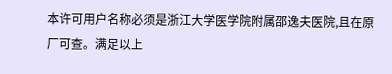本许可用户名称必须是浙江大学医学院附属邵逸夫医院,且在原厂可查。满足以上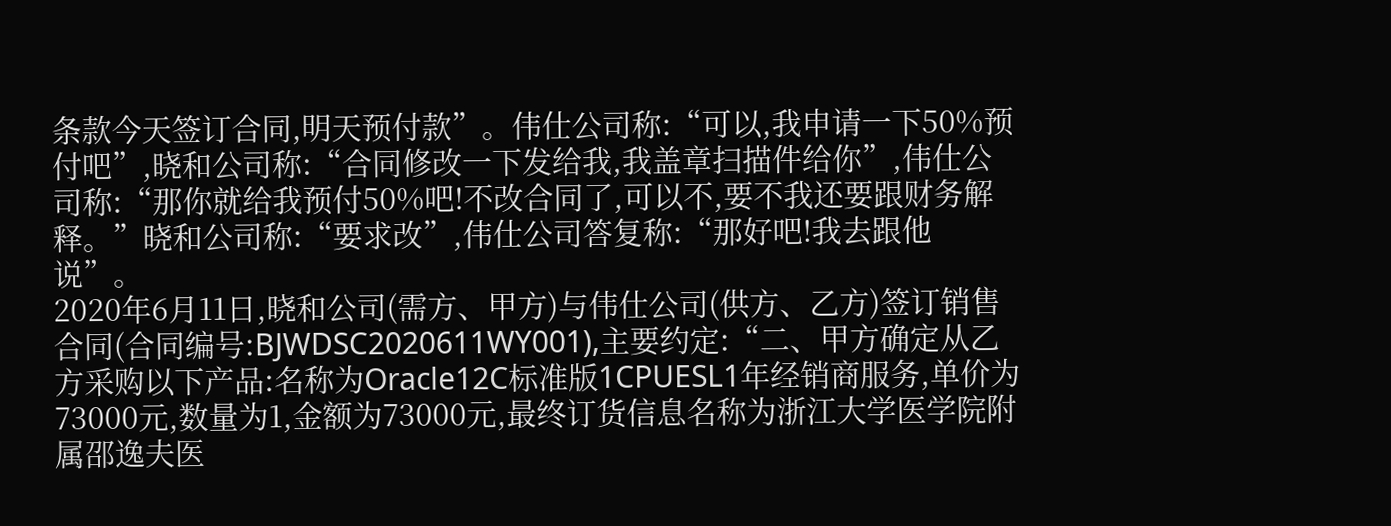条款今天签订合同,明天预付款”。伟仕公司称:“可以,我申请一下50%预付吧”,晓和公司称:“合同修改一下发给我,我盖章扫描件给你”,伟仕公司称:“那你就给我预付50%吧!不改合同了,可以不,要不我还要跟财务解释。”晓和公司称:“要求改”,伟仕公司答复称:“那好吧!我去跟他说”。
2020年6月11日,晓和公司(需方、甲方)与伟仕公司(供方、乙方)签订销售合同(合同编号:BJWDSC2020611WY001),主要约定:“二、甲方确定从乙方采购以下产品:名称为Oracle12C标准版1CPUESL1年经销商服务,单价为73000元,数量为1,金额为73000元,最终订货信息名称为浙江大学医学院附属邵逸夫医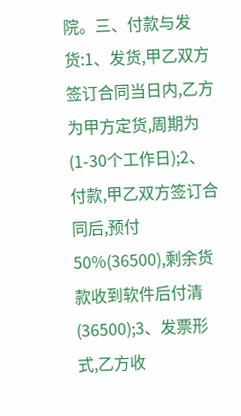院。三、付款与发货:1、发货,甲乙双方签订合同当日内,乙方为甲方定货,周期为(1-30个工作日);2、付款,甲乙双方签订合同后,预付50%(36500),剩余货款收到软件后付清(36500);3、发票形式,乙方收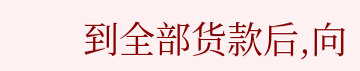到全部货款后,向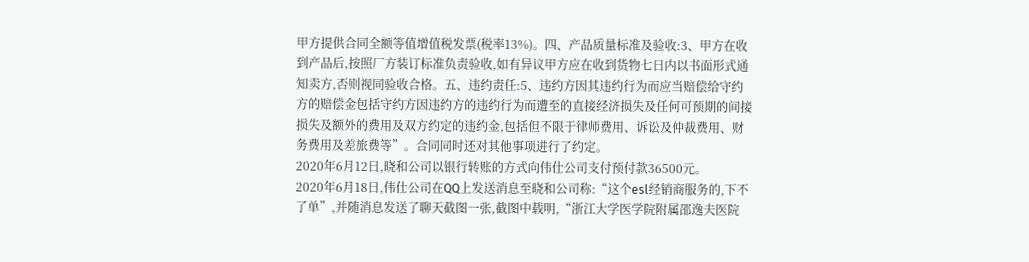甲方提供合同全额等值增值税发票(税率13%)。四、产品质量标准及验收:3、甲方在收到产品后,按照厂方装订标准负责验收,如有异议甲方应在收到货物七日内以书面形式通知卖方,否则视同验收合格。五、违约责任:5、违约方因其违约行为而应当赔偿给守约方的赔偿金包括守约方因违约方的违约行为而遭至的直接经济损失及任何可预期的间接损失及额外的费用及双方约定的违约金,包括但不限于律师费用、诉讼及仲裁费用、财务费用及差旅费等”。合同同时还对其他事项进行了约定。
2020年6月12日,晓和公司以银行转账的方式向伟仕公司支付预付款36500元。
2020年6月18日,伟仕公司在QQ上发送消息至晓和公司称:“这个esl经销商服务的,下不了单”,并随消息发送了聊天截图一张,截图中载明,“浙江大学医学院附属邵逸夫医院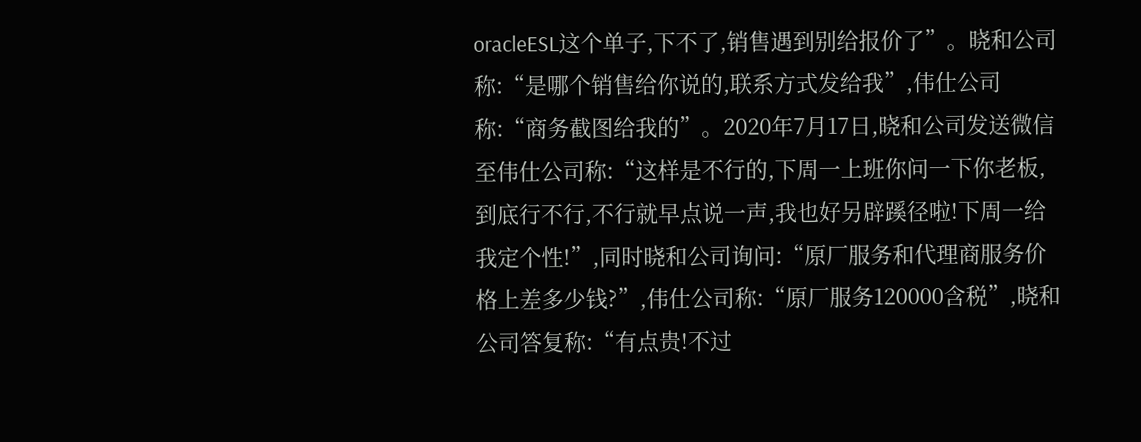oracleESL这个单子,下不了,销售遇到别给报价了”。晓和公司称:“是哪个销售给你说的,联系方式发给我”,伟仕公司称:“商务截图给我的”。2020年7月17日,晓和公司发送微信至伟仕公司称:“这样是不行的,下周一上班你问一下你老板,到底行不行,不行就早点说一声,我也好另辟蹊径啦!下周一给我定个性!”,同时晓和公司询问:“原厂服务和代理商服务价格上差多少钱?”,伟仕公司称:“原厂服务120000含税”,晓和公司答复称:“有点贵!不过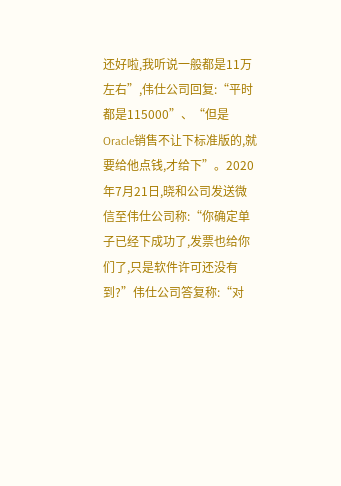还好啦,我听说一般都是11万左右”,伟仕公司回复:“平时都是115000”、“但是Oracle销售不让下标准版的,就要给他点钱,才给下”。2020年7月21日,晓和公司发送微信至伟仕公司称:“你确定单子已经下成功了,发票也给你们了,只是软件许可还没有到?”伟仕公司答复称:“对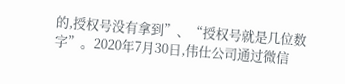的,授权号没有拿到”、“授权号就是几位数字”。2020年7月30日,伟仕公司通过微信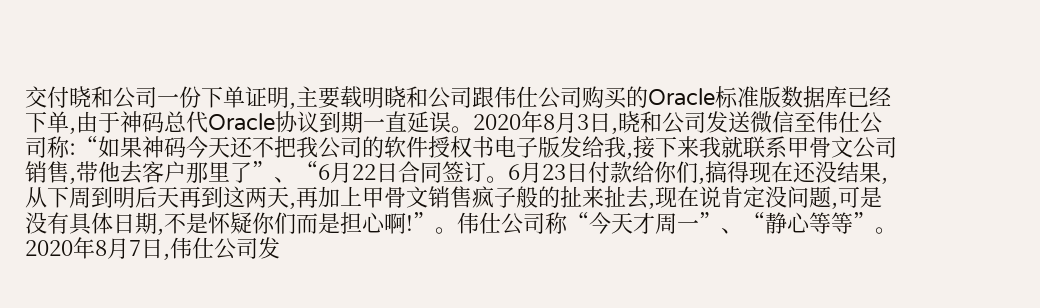交付晓和公司一份下单证明,主要载明晓和公司跟伟仕公司购买的Oracle标准版数据库已经下单,由于神码总代Oracle协议到期一直延误。2020年8月3日,晓和公司发送微信至伟仕公司称:“如果神码今天还不把我公司的软件授权书电子版发给我,接下来我就联系甲骨文公司销售,带他去客户那里了”、“6月22日合同签订。6月23日付款给你们,搞得现在还没结果,从下周到明后天再到这两天,再加上甲骨文销售疯子般的扯来扯去,现在说肯定没问题,可是没有具体日期,不是怀疑你们而是担心啊!”。伟仕公司称“今天才周一”、“静心等等”。2020年8月7日,伟仕公司发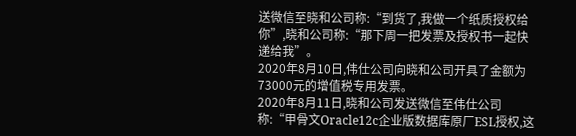送微信至晓和公司称:“到货了,我做一个纸质授权给你”,晓和公司称:“那下周一把发票及授权书一起快递给我”。
2020年8月10日,伟仕公司向晓和公司开具了金额为73000元的增值税专用发票。
2020年8月11日,晓和公司发送微信至伟仕公司称:“甲骨文Oracle12c企业版数据库原厂ESL授权,这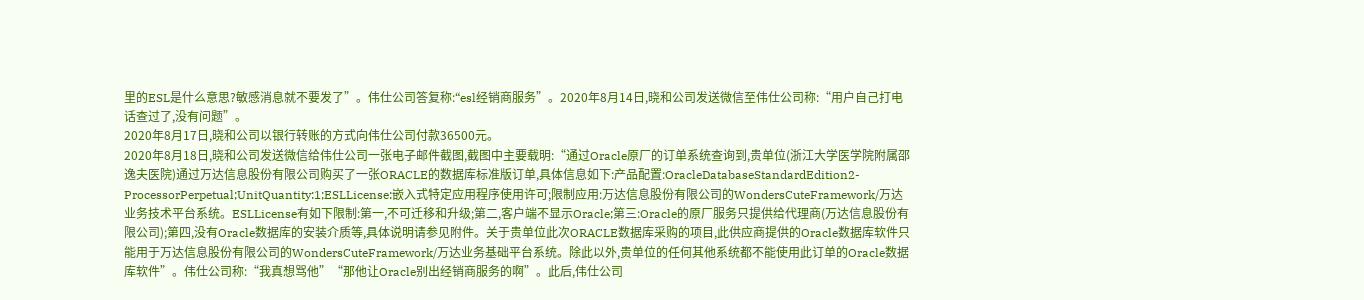里的ESL是什么意思?敏感消息就不要发了”。伟仕公司答复称:“esl经销商服务”。2020年8月14日,晓和公司发送微信至伟仕公司称:“用户自己打电话查过了,没有问题”。
2020年8月17日,晓和公司以银行转账的方式向伟仕公司付款36500元。
2020年8月18日,晓和公司发送微信给伟仕公司一张电子邮件截图,截图中主要载明:“通过Oracle原厂的订单系统查询到,贵单位(浙江大学医学院附属邵逸夫医院)通过万达信息股份有限公司购买了一张ORACLE的数据库标准版订单,具体信息如下:产品配置:OracleDatabaseStandardEdition2-ProcessorPerpetual;UnitQuantity:1;ESLLicense:嵌入式特定应用程序使用许可;限制应用:万达信息股份有限公司的WondersCuteFramework/万达业务技术平台系统。ESLLicense有如下限制:第一,不可迁移和升级;第二,客户端不显示Oracle;第三:Oracle的原厂服务只提供给代理商(万达信息股份有限公司);第四,没有Oracle数据库的安装介质等,具体说明请参见附件。关于贵单位此次ORACLE数据库采购的项目,此供应商提供的Oracle数据库软件只能用于万达信息股份有限公司的WondersCuteFramework/万达业务基础平台系统。除此以外,贵单位的任何其他系统都不能使用此订单的Oracle数据库软件”。伟仕公司称:“我真想骂他”“那他让Oracle别出经销商服务的啊”。此后,伟仕公司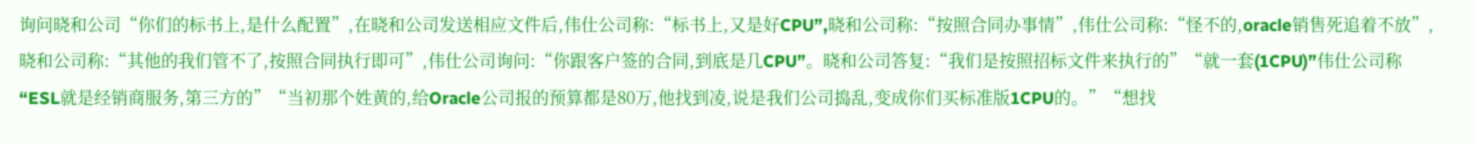询问晓和公司“你们的标书上,是什么配置”,在晓和公司发送相应文件后,伟仕公司称:“标书上,又是好CPU”,晓和公司称:“按照合同办事情”,伟仕公司称:“怪不的,oracle销售死追着不放”,晓和公司称:“其他的我们管不了,按照合同执行即可”,伟仕公司询问:“你跟客户签的合同,到底是几CPU”。晓和公司答复:“我们是按照招标文件来执行的”“就一套(1CPU)”伟仕公司称“ESL就是经销商服务,第三方的”“当初那个姓黄的,给Oracle公司报的预算都是80万,他找到凌,说是我们公司捣乱,变成你们买标准版1CPU的。”“想找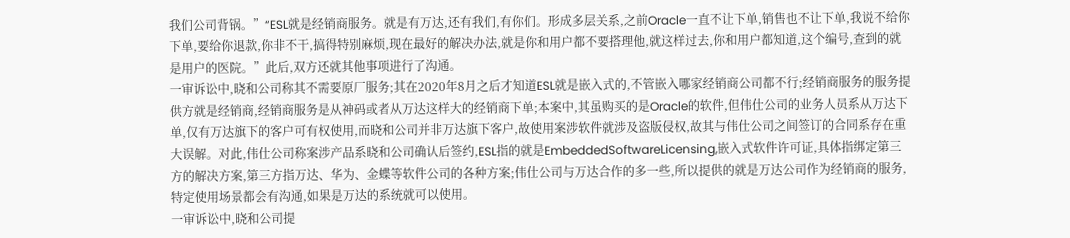我们公司背锅。”“ESL就是经销商服务。就是有万达,还有我们,有你们。形成多层关系,之前Oracle一直不让下单,销售也不让下单,我说不给你下单,要给你退款,你非不干,搞得特别麻烦,现在最好的解决办法,就是你和用户都不要搭理他,就这样过去,你和用户都知道,这个编号,查到的就是用户的医院。”此后,双方还就其他事项进行了沟通。
一审诉讼中,晓和公司称其不需要原厂服务;其在2020年8月之后才知道ESL就是嵌入式的,不管嵌入哪家经销商公司都不行;经销商服务的服务提供方就是经销商,经销商服务是从神码或者从万达这样大的经销商下单;本案中,其虽购买的是Oracle的软件,但伟仕公司的业务人员系从万达下单,仅有万达旗下的客户可有权使用,而晓和公司并非万达旗下客户,故使用案涉软件就涉及盗版侵权,故其与伟仕公司之间签订的合同系存在重大误解。对此,伟仕公司称案涉产品系晓和公司确认后签约,ESL指的就是EmbeddedSoftwareLicensing,嵌入式软件许可证,具体指绑定第三方的解决方案,第三方指万达、华为、金蝶等软件公司的各种方案;伟仕公司与万达合作的多一些,所以提供的就是万达公司作为经销商的服务,特定使用场景都会有沟通,如果是万达的系统就可以使用。
一审诉讼中,晓和公司提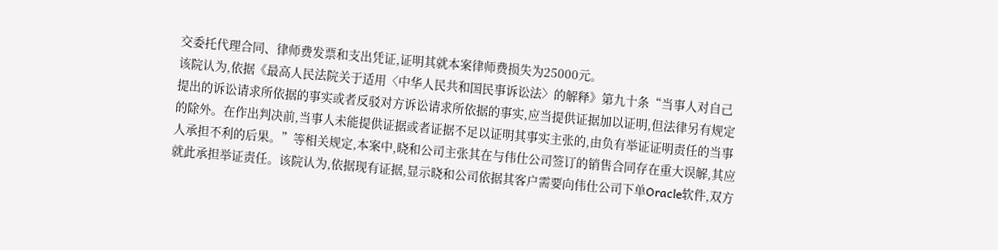交委托代理合同、律师费发票和支出凭证,证明其就本案律师费损失为25000元。
该院认为,依据《最高人民法院关于适用〈中华人民共和国民事诉讼法〉的解释》第九十条“当事人对自己提出的诉讼请求所依据的事实或者反驳对方诉讼请求所依据的事实,应当提供证据加以证明,但法律另有规定的除外。在作出判决前,当事人未能提供证据或者证据不足以证明其事实主张的,由负有举证证明责任的当事人承担不利的后果。”等相关规定,本案中,晓和公司主张其在与伟仕公司签订的销售合同存在重大误解,其应就此承担举证责任。该院认为,依据现有证据,显示晓和公司依据其客户需要向伟仕公司下单Oracle软件,双方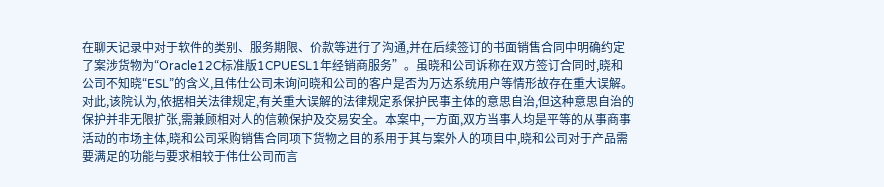在聊天记录中对于软件的类别、服务期限、价款等进行了沟通,并在后续签订的书面销售合同中明确约定了案涉货物为“Oracle12C标准版1CPUESL1年经销商服务”。虽晓和公司诉称在双方签订合同时,晓和公司不知晓“ESL”的含义,且伟仕公司未询问晓和公司的客户是否为万达系统用户等情形故存在重大误解。对此,该院认为,依据相关法律规定,有关重大误解的法律规定系保护民事主体的意思自治,但这种意思自治的保护并非无限扩张,需兼顾相对人的信赖保护及交易安全。本案中,一方面,双方当事人均是平等的从事商事活动的市场主体,晓和公司采购销售合同项下货物之目的系用于其与案外人的项目中,晓和公司对于产品需要满足的功能与要求相较于伟仕公司而言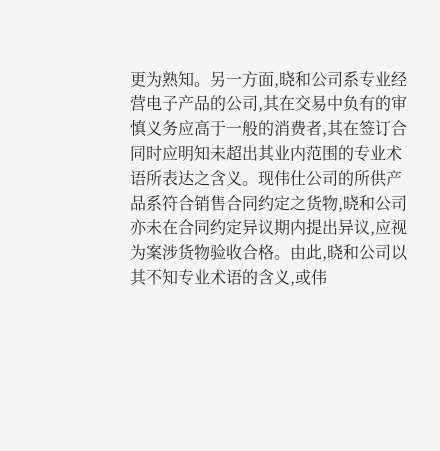更为熟知。另一方面,晓和公司系专业经营电子产品的公司,其在交易中负有的审慎义务应高于一般的消费者,其在签订合同时应明知未超出其业内范围的专业术语所表达之含义。现伟仕公司的所供产品系符合销售合同约定之货物,晓和公司亦未在合同约定异议期内提出异议,应视为案涉货物验收合格。由此,晓和公司以其不知专业术语的含义,或伟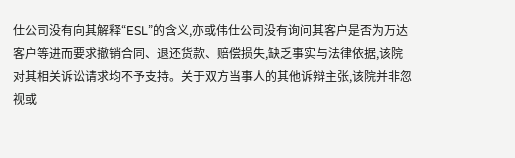仕公司没有向其解释“ESL”的含义,亦或伟仕公司没有询问其客户是否为万达客户等进而要求撤销合同、退还货款、赔偿损失,缺乏事实与法律依据,该院对其相关诉讼请求均不予支持。关于双方当事人的其他诉辩主张,该院并非忽视或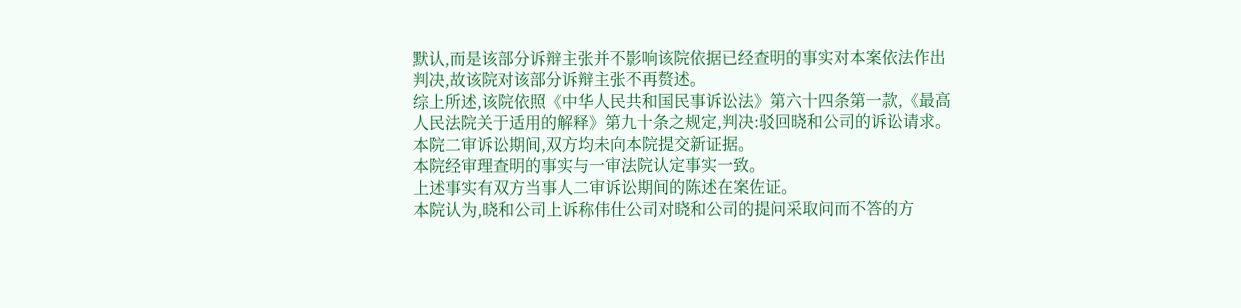默认,而是该部分诉辩主张并不影响该院依据已经查明的事实对本案依法作出判决,故该院对该部分诉辩主张不再赘述。
综上所述,该院依照《中华人民共和国民事诉讼法》第六十四条第一款,《最高人民法院关于适用的解释》第九十条之规定,判决:驳回晓和公司的诉讼请求。
本院二审诉讼期间,双方均未向本院提交新证据。
本院经审理查明的事实与一审法院认定事实一致。
上述事实有双方当事人二审诉讼期间的陈述在案佐证。
本院认为,晓和公司上诉称伟仕公司对晓和公司的提问采取问而不答的方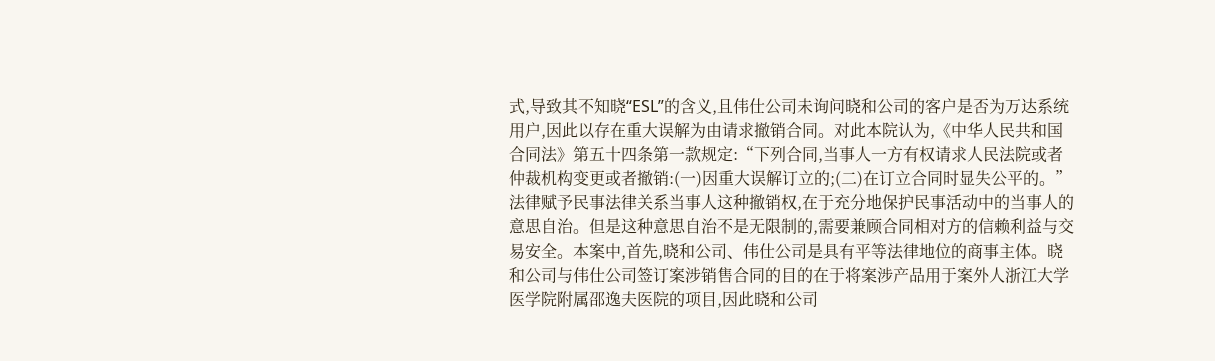式,导致其不知晓“ESL”的含义,且伟仕公司未询问晓和公司的客户是否为万达系统用户,因此以存在重大误解为由请求撤销合同。对此本院认为,《中华人民共和国合同法》第五十四条第一款规定:“下列合同,当事人一方有权请求人民法院或者仲裁机构变更或者撤销:(一)因重大误解订立的;(二)在订立合同时显失公平的。”法律赋予民事法律关系当事人这种撤销权,在于充分地保护民事活动中的当事人的意思自治。但是这种意思自治不是无限制的,需要兼顾合同相对方的信赖利益与交易安全。本案中,首先,晓和公司、伟仕公司是具有平等法律地位的商事主体。晓和公司与伟仕公司签订案涉销售合同的目的在于将案涉产品用于案外人浙江大学医学院附属邵逸夫医院的项目,因此晓和公司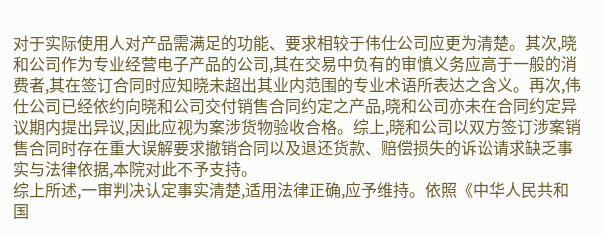对于实际使用人对产品需满足的功能、要求相较于伟仕公司应更为清楚。其次,晓和公司作为专业经营电子产品的公司,其在交易中负有的审慎义务应高于一般的消费者,其在签订合同时应知晓未超出其业内范围的专业术语所表达之含义。再次,伟仕公司已经依约向晓和公司交付销售合同约定之产品,晓和公司亦未在合同约定异议期内提出异议,因此应视为案涉货物验收合格。综上,晓和公司以双方签订涉案销售合同时存在重大误解要求撤销合同以及退还货款、赔偿损失的诉讼请求缺乏事实与法律依据,本院对此不予支持。
综上所述,一审判决认定事实清楚,适用法律正确,应予维持。依照《中华人民共和国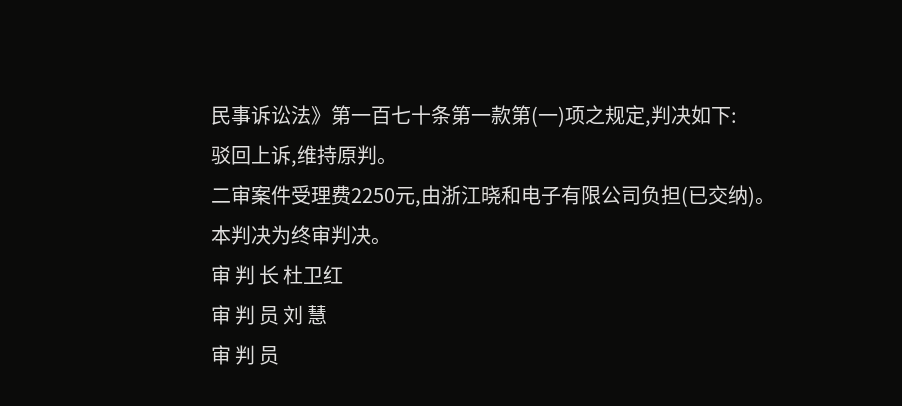民事诉讼法》第一百七十条第一款第(一)项之规定,判决如下:
驳回上诉,维持原判。
二审案件受理费2250元,由浙江晓和电子有限公司负担(已交纳)。
本判决为终审判决。
审 判 长 杜卫红
审 判 员 刘 慧
审 判 员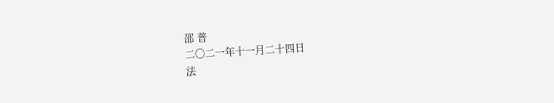邵 普
二〇二一年十一月二十四日
法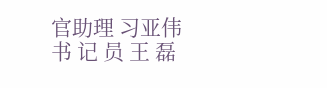官助理 习亚伟
书 记 员 王 磊